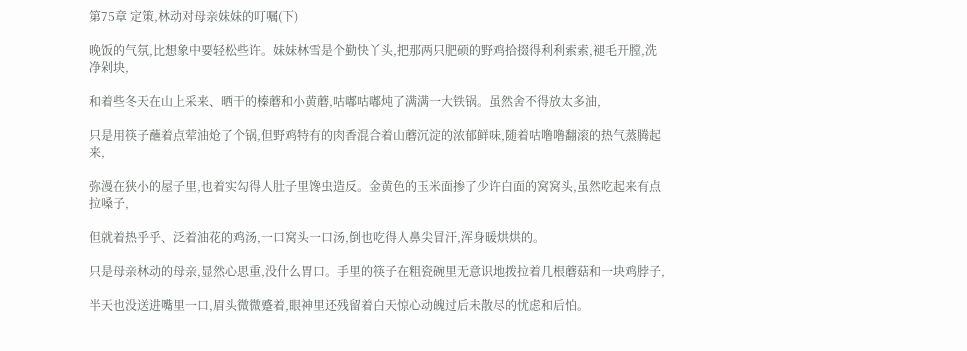第75章 定策,林动对母亲妹妹的叮嘱(下)

晚饭的气氛,比想象中要轻松些许。妹妹林雪是个勤快丫头,把那两只肥硕的野鸡拾掇得利利索索,褪毛开膛,洗净剁块,

和着些冬天在山上采来、晒干的榛蘑和小黄蘑,咕嘟咕嘟炖了满满一大铁锅。虽然舍不得放太多油,

只是用筷子蘸着点荤油炝了个锅,但野鸡特有的肉香混合着山蘑沉淀的浓郁鲜味,随着咕噜噜翻滚的热气蒸腾起来,

弥漫在狭小的屋子里,也着实勾得人肚子里馋虫造反。金黄色的玉米面掺了少许白面的窝窝头,虽然吃起来有点拉嗓子,

但就着热乎乎、泛着油花的鸡汤,一口窝头一口汤,倒也吃得人鼻尖冒汗,浑身暖烘烘的。

只是母亲林动的母亲,显然心思重,没什么胃口。手里的筷子在粗瓷碗里无意识地拨拉着几根蘑菇和一块鸡脖子,

半天也没送进嘴里一口,眉头微微蹙着,眼神里还残留着白天惊心动魄过后未散尽的忧虑和后怕。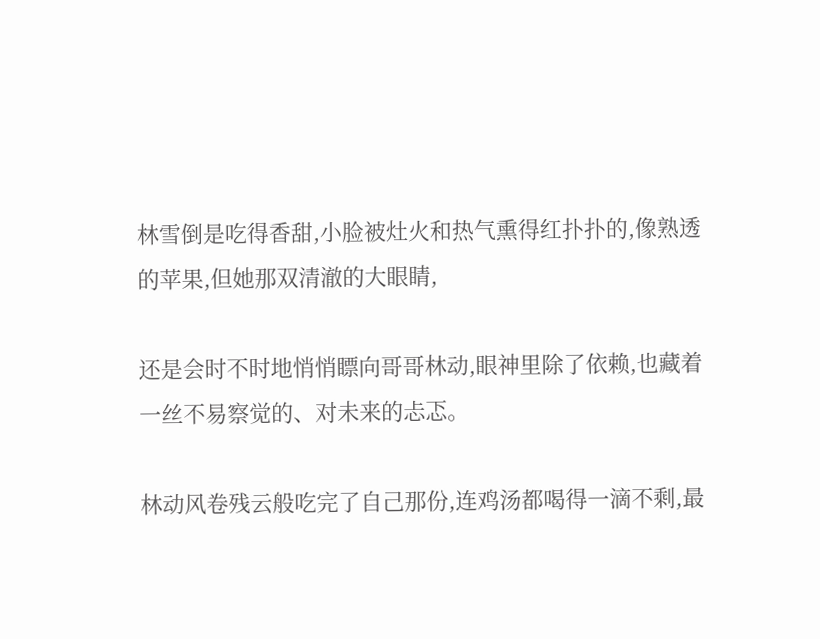林雪倒是吃得香甜,小脸被灶火和热气熏得红扑扑的,像熟透的苹果,但她那双清澈的大眼睛,

还是会时不时地悄悄瞟向哥哥林动,眼神里除了依赖,也藏着一丝不易察觉的、对未来的忐忑。

林动风卷残云般吃完了自己那份,连鸡汤都喝得一滴不剩,最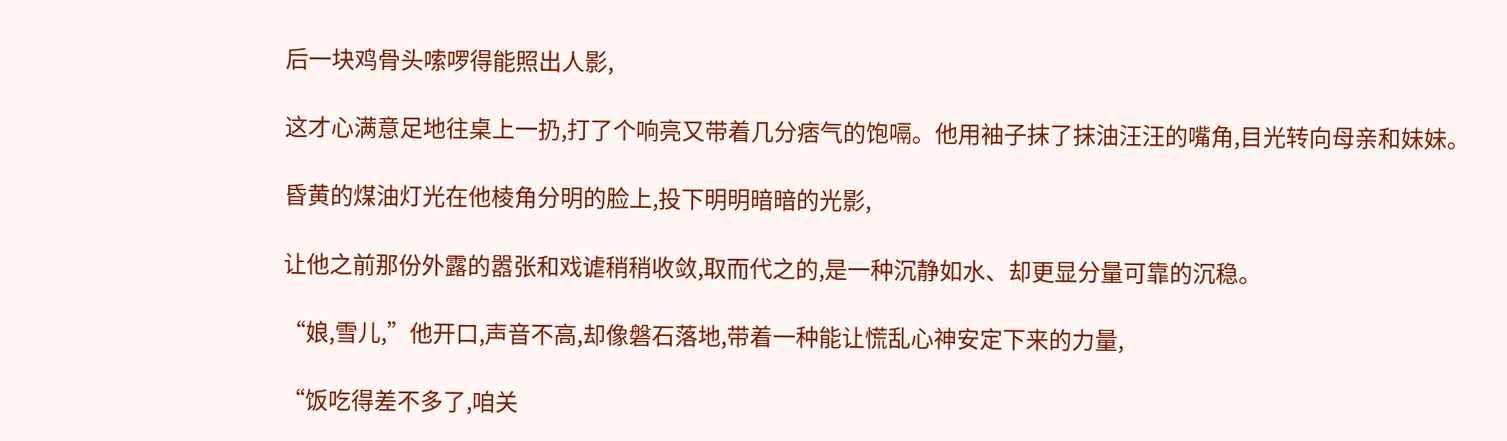后一块鸡骨头嗦啰得能照出人影,

这才心满意足地往桌上一扔,打了个响亮又带着几分痞气的饱嗝。他用袖子抹了抹油汪汪的嘴角,目光转向母亲和妹妹。

昏黄的煤油灯光在他棱角分明的脸上,投下明明暗暗的光影,

让他之前那份外露的嚣张和戏谑稍稍收敛,取而代之的,是一种沉静如水、却更显分量可靠的沉稳。

“娘,雪儿,”他开口,声音不高,却像磐石落地,带着一种能让慌乱心神安定下来的力量,

“饭吃得差不多了,咱关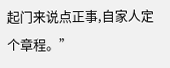起门来说点正事,自家人定个章程。”